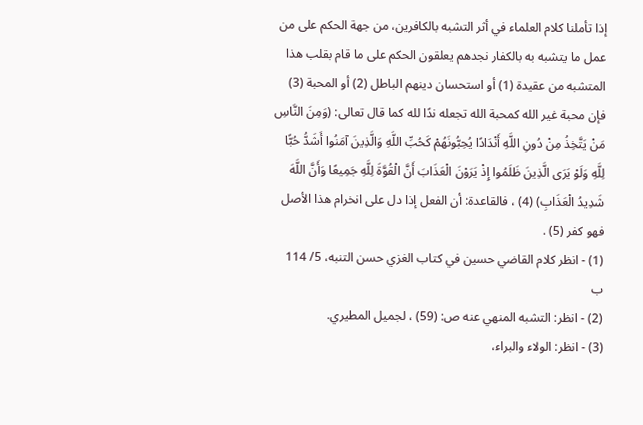إذا تأملنا كلام العلماء في أثر التشبه بالكافرين، من جهة الحكم على من عمل ما يتشبه به بالكفار نجدهم يعلقون الحكم على ما قام بقلب هذا المتشبه من عقيدة (1) أو استحسان دينهم الباطل (2) أو المحبة (3) فإن محبة غير الله كمحبة الله تجعله ندًا لله كما قال تعالى: (وَمِنَ النَّاسِ مَنْ يَتَّخِذُ مِنْ دُونِ اللَّهِ أَنْدَادًا يُحِبُّونَهُمْ كَحُبِّ اللَّهِ وَالَّذِينَ آمَنُوا أَشَدُّ حُبًّا لِلَّهِ وَلَوْ يَرَى الَّذِينَ ظَلَمُوا إِذْ يَرَوْنَ الْعَذَابَ أَنَّ الْقُوَّةَ لِلَّهِ جَمِيعًا وَأَنَّ اللَّهَ شَدِيدُ الْعَذَابِ) (4) ، فالقاعدة: أن الفعل إذا دل على انخرام هذا الأصل فهو كفر (5) .
(1) - انظر كلام القاضي حسين في كتاب الغزي حسن التنبه، 5/ 114 ب
(2) - انظر: التشبه المنهي عنه ص: (59) ، لجميل المطيري.
(3) - انظر: الولاء والبراء،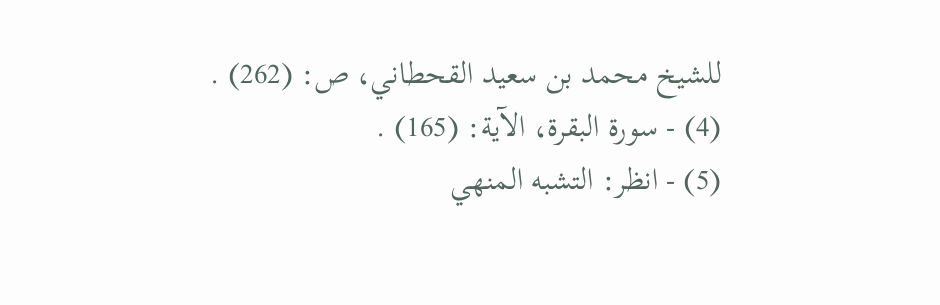للشيخ محمد بن سعيد القحطاني، ص: (262) .
(4) - سورة البقرة، الآية: (165) .
(5) - انظر: التشبه المنهي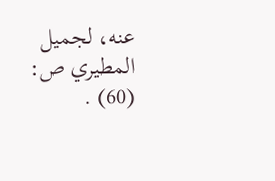عنه، لجميل المطيري ص: (60) .